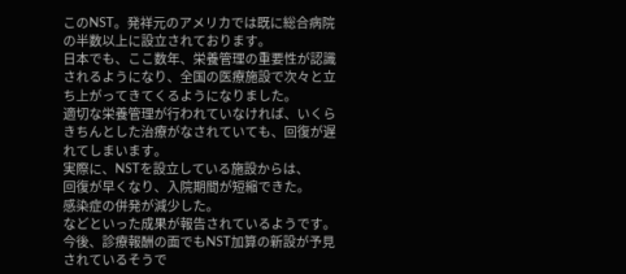このNST。発祥元のアメリカでは既に総合病院の半数以上に設立されております。
日本でも、ここ数年、栄養管理の重要性が認識されるようになり、全国の医療施設で次々と立ち上がってきてくるようになりました。
適切な栄養管理が行われていなければ、いくらきちんとした治療がなされていても、回復が遅れてしまいます。
実際に、NSTを設立している施設からは、
回復が早くなり、入院期間が短縮できた。
感染症の併発が減少した。
などといった成果が報告されているようです。
今後、診療報酬の面でもNST加算の新設が予見されているそうで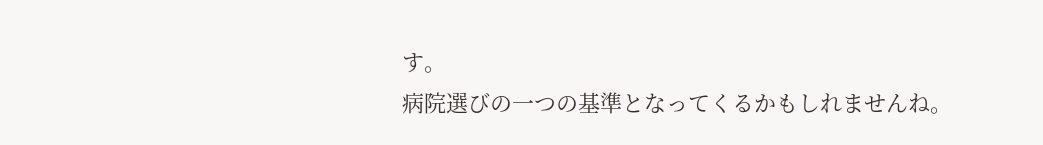す。
病院選びの一つの基準となってくるかもしれませんね。